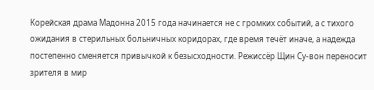Корейская драма Мадонна 2015 года начинается не с громких событий, а с тихого ожидания в стерильных больничных коридорах, где время течёт иначе, а надежда постепенно сменяется привычкой к безысходности. Режиссёр Щин Су-вон переносит зрителя в мир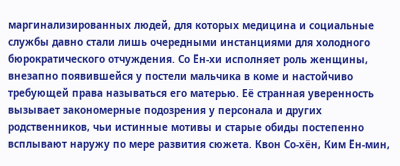маргинализированных людей, для которых медицина и социальные службы давно стали лишь очередными инстанциями для холодного бюрократического отчуждения. Со Ён-хи исполняет роль женщины, внезапно появившейся у постели мальчика в коме и настойчиво требующей права называться его матерью. Её странная уверенность вызывает закономерные подозрения у персонала и других родственников, чьи истинные мотивы и старые обиды постепенно всплывают наружу по мере развития сюжета. Квон Со-хён, Ким Ён-мин,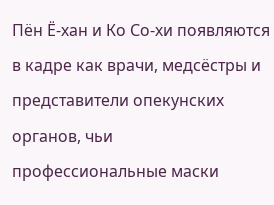Пён Ё-хан и Ко Со-хи появляются в кадре как врачи, медсёстры и представители опекунских органов, чьи профессиональные маски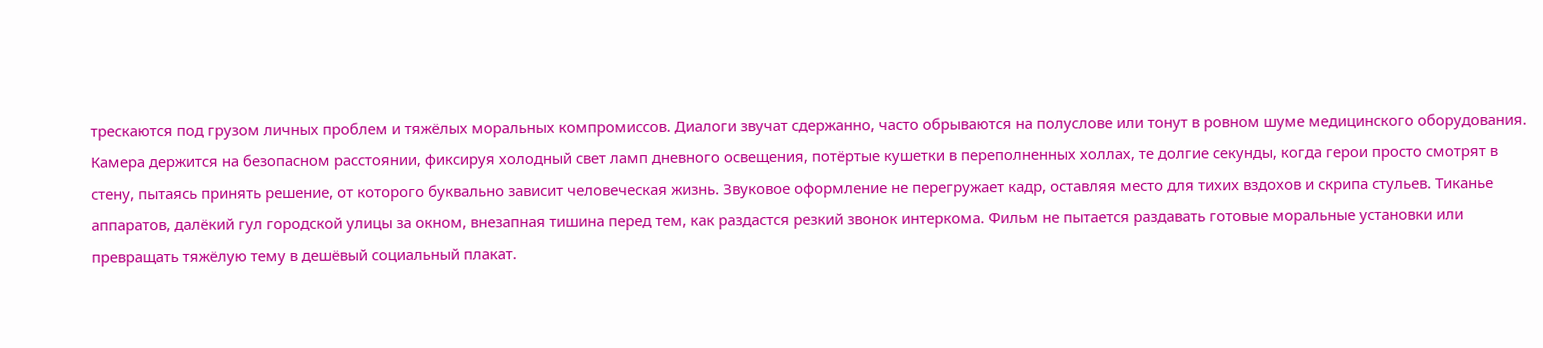трескаются под грузом личных проблем и тяжёлых моральных компромиссов. Диалоги звучат сдержанно, часто обрываются на полуслове или тонут в ровном шуме медицинского оборудования. Камера держится на безопасном расстоянии, фиксируя холодный свет ламп дневного освещения, потёртые кушетки в переполненных холлах, те долгие секунды, когда герои просто смотрят в стену, пытаясь принять решение, от которого буквально зависит человеческая жизнь. Звуковое оформление не перегружает кадр, оставляя место для тихих вздохов и скрипа стульев. Тиканье аппаратов, далёкий гул городской улицы за окном, внезапная тишина перед тем, как раздастся резкий звонок интеркома. Фильм не пытается раздавать готовые моральные установки или превращать тяжёлую тему в дешёвый социальный плакат.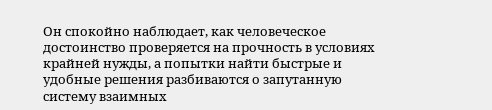Он спокойно наблюдает, как человеческое достоинство проверяется на прочность в условиях крайней нужды, а попытки найти быстрые и удобные решения разбиваются о запутанную систему взаимных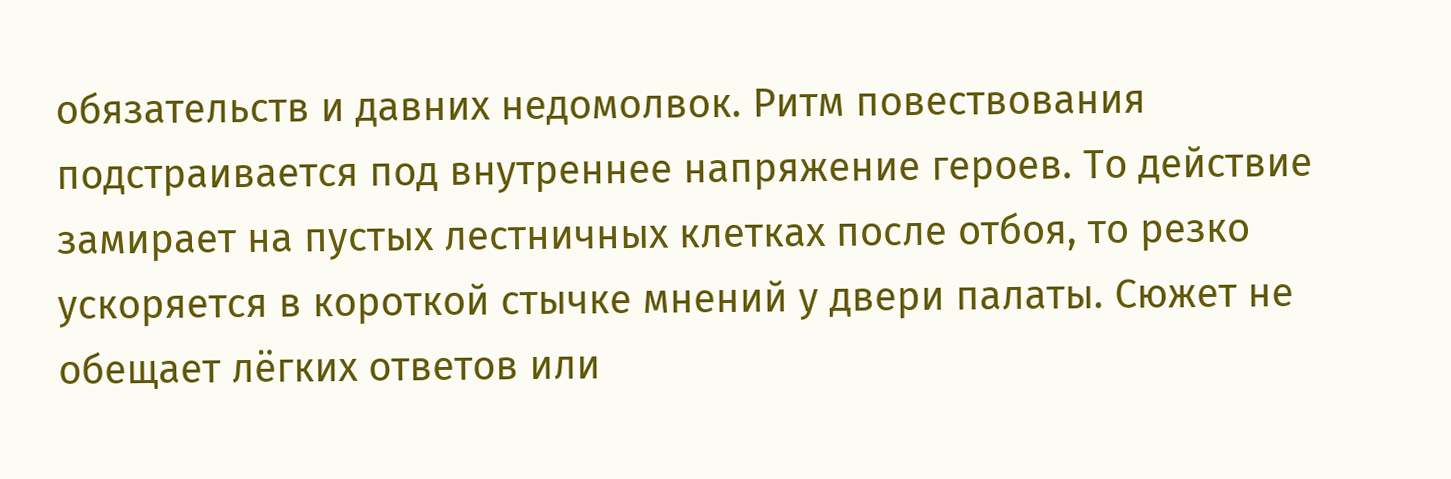обязательств и давних недомолвок. Ритм повествования подстраивается под внутреннее напряжение героев. То действие замирает на пустых лестничных клетках после отбоя, то резко ускоряется в короткой стычке мнений у двери палаты. Сюжет не обещает лёгких ответов или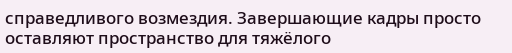справедливого возмездия. Завершающие кадры просто оставляют пространство для тяжёлого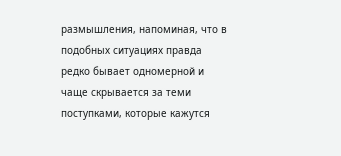размышления, напоминая, что в подобных ситуациях правда редко бывает одномерной и чаще скрывается за теми поступками, которые кажутся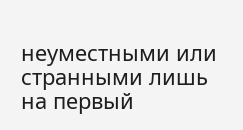неуместными или странными лишь на первый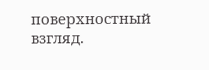поверхностный взгляд.